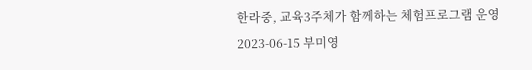한라중, 교육3주체가 함께하는 체험프로그램 운영
2023-06-15 부미영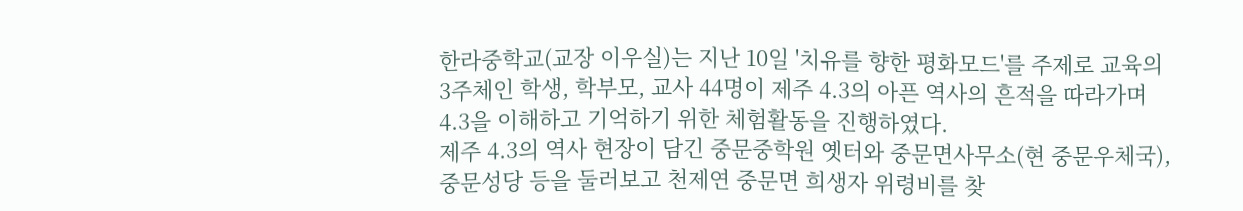한라중학교(교장 이우실)는 지난 10일 '치유를 향한 평화모드'를 주제로 교육의 3주체인 학생, 학부모, 교사 44명이 제주 4.3의 아픈 역사의 흔적을 따라가며 4.3을 이해하고 기억하기 위한 체험활동을 진행하였다.
제주 4.3의 역사 현장이 담긴 중문중학원 옛터와 중문면사무소(현 중문우체국), 중문성당 등을 둘러보고 천제연 중문면 희생자 위령비를 찾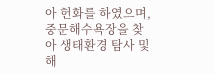아 헌화를 하였으며, 중문해수욕장을 찾아 생태환경 탐사 및 해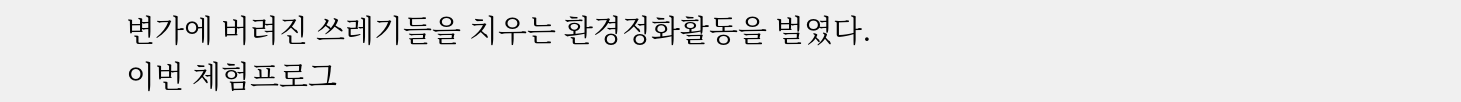변가에 버려진 쓰레기들을 치우는 환경정화활동을 벌였다.
이번 체험프로그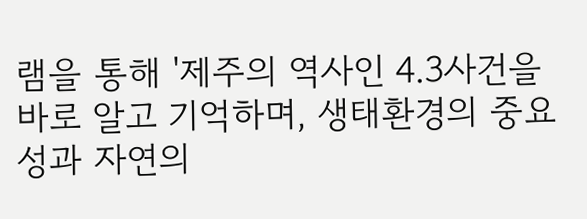램을 통해 '제주의 역사인 4.3사건을 바로 알고 기억하며, 생태환경의 중요성과 자연의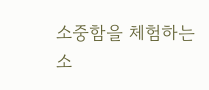소중함을 체험하는 소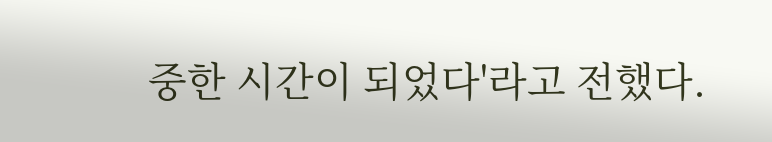중한 시간이 되었다'라고 전했다.